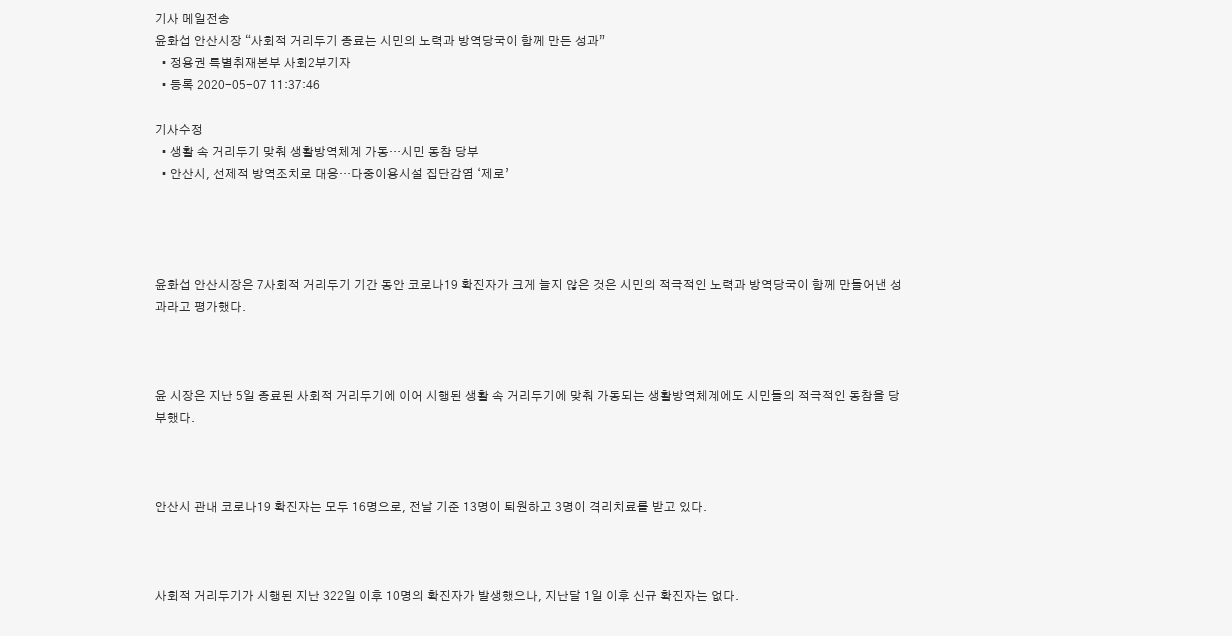기사 메일전송
윤화섭 안산시장 “사회적 거리두기 종료는 시민의 노력과 방역당국이 함께 만든 성과”
  • 정용권 특별취재본부 사회2부기자
  • 등록 2020-05-07 11:37:46

기사수정
  • 생활 속 거리두기 맞춰 생활방역체계 가동…시민 동참 당부
  • 안산시, 선제적 방역조치로 대응…다중이용시설 집단감염 ‘제로’




윤화섭 안산시장은 7사회적 거리두기 기간 동안 코로나19 확진자가 크게 늘지 않은 것은 시민의 적극적인 노력과 방역당국이 함께 만들어낸 성과라고 평가했다.



윤 시장은 지난 5일 종료된 사회적 거리두기에 이어 시행된 생활 속 거리두기에 맞춰 가동되는 생활방역체계에도 시민들의 적극적인 동참을 당부했다.



안산시 관내 코로나19 확진자는 모두 16명으로, 전날 기준 13명이 퇴원하고 3명이 격리치료를 받고 있다.



사회적 거리두기가 시행된 지난 322일 이후 10명의 확진자가 발생했으나, 지난달 1일 이후 신규 확진자는 없다.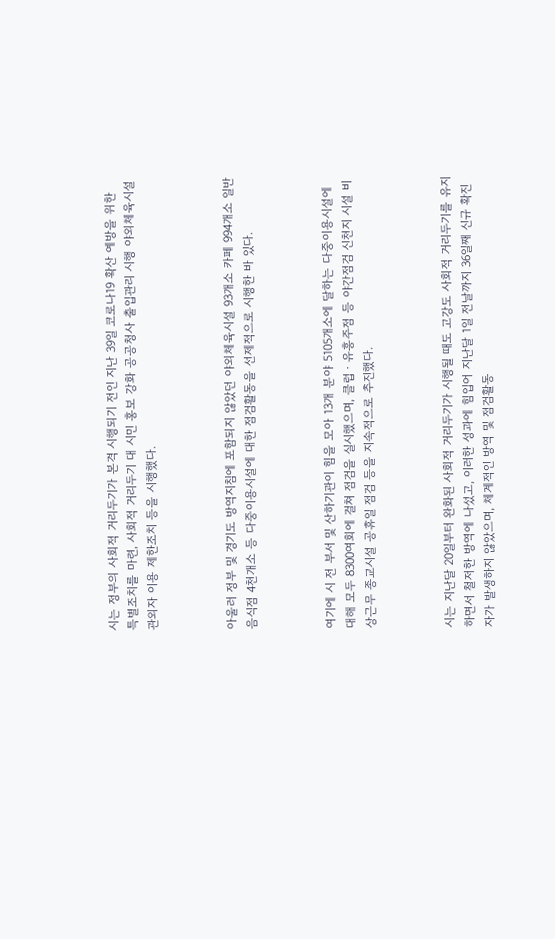시는 정부의 사회적 거리두기가 본격 시행되기 전인 지난 39일 코로나19 확산 예방을 위한 특별조치를 마련, 사회적 거리두기 대 시민 홍보 강화 공공청사 출입관리 시행 야외체육시설 관외자 이용 제한조치 등을 시행했다.



아울러 정부 및 경기도 방역지침에 포함되지 않았던 야외체육시설 93개소 카페 994개소 일반음식점 4천개소 등 다중이용시설에 대한 점검활동을 선제적으로 시행한 바 있다.



여기에 시 전 부서 및 산하기관이 힘을 모아 13개 분야 5105개소에 달하는 다중이용시설에 대해 모두 8300여회에 걸쳐 점검을 실시했으며, 클럽ㆍ유흥주점 등 야간점검 신천지 시설 비상근무 종교시설 공휴일 점검 등을 지속적으로 추진했다.



시는 지난달 20일부터 완화된 사회적 거리두기가 시행될 때도 고강도 사회적 거리두기를 유지하면서 철저한 방역에 나섰고, 이러한 성과에 힘입어 지난달 1일 전날까지 36일째 신규 확진자가 발생하지 않았으며, 체계적인 방역 및 점검활동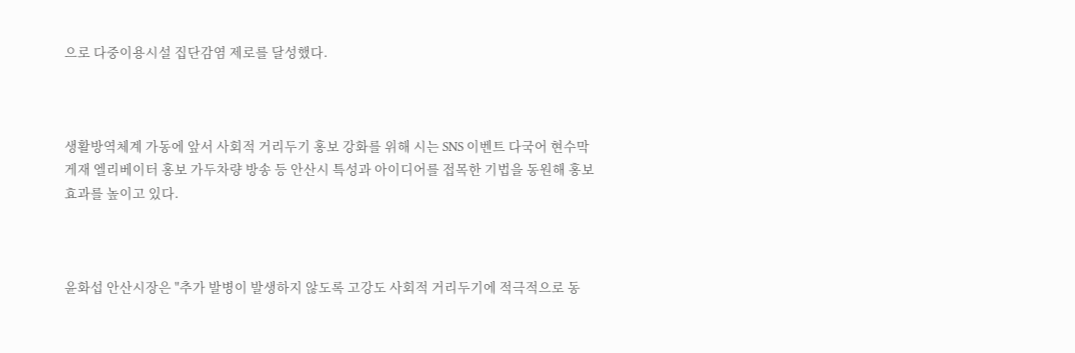으로 다중이용시설 집단감염 제로를 달성했다.



생활방역체계 가동에 앞서 사회적 거리두기 홍보 강화를 위해 시는 SNS 이벤트 다국어 현수막 게재 엘리베이터 홍보 가두차량 방송 등 안산시 특성과 아이디어를 접목한 기법을 동원해 홍보 효과를 높이고 있다.



윤화섭 안산시장은 "추가 발병이 발생하지 않도록 고강도 사회적 거리두기에 적극적으로 동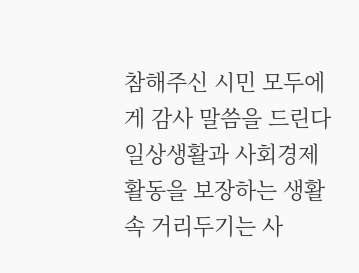참해주신 시민 모두에게 감사 말씀을 드린다일상생활과 사회경제활동을 보장하는 생활 속 거리두기는 사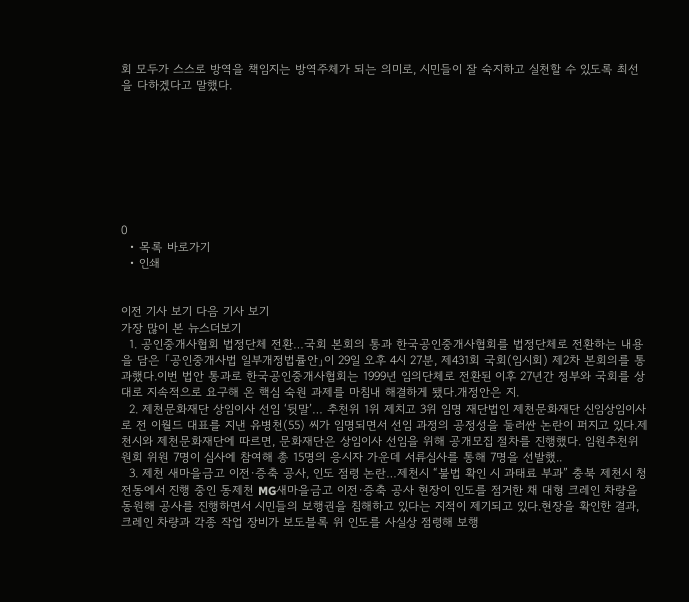회 모두가 스스로 방역을 책임지는 방역주체가 되는 의미로, 시민들이 잘 숙지하고 실천할 수 있도록 최선을 다하겠다고 말했다.








0
  • 목록 바로가기
  • 인쇄


이전 기사 보기 다음 기사 보기
가장 많이 본 뉴스더보기
  1. 공인중개사협회 법정단체 전환…국회 본회의 통과 한국공인중개사협회를 법정단체로 전환하는 내용을 담은 「공인중개사법 일부개정법률안」이 29일 오후 4시 27분, 제431회 국회(임시회) 제2차 본회의를 통과했다.이번 법안 통과로 한국공인중개사협회는 1999년 임의단체로 전환된 이후 27년간 정부와 국회를 상대로 지속적으로 요구해 온 핵심 숙원 과제를 마침내 해결하게 됐다.개정안은 지.
  2. 제천문화재단 상임이사 선임 ‘뒷말’… 추천위 1위 제치고 3위 임명 재단법인 제천문화재단 신임상임이사로 전 이월드 대표를 지낸 유병천(55) 씨가 임명되면서 선임 과정의 공정성을 둘러싼 논란이 퍼지고 있다.제천시와 제천문화재단에 따르면, 문화재단은 상임이사 선임을 위해 공개모집 절차를 진행했다. 임원추천위원회 위원 7명이 심사에 참여해 총 15명의 응시자 가운데 서류심사를 통해 7명을 선발했..
  3. 제천 새마을금고 이전·증축 공사, 인도 점령 논란…제천시 “불법 확인 시 과태료 부과” 충북 제천시 청전동에서 진행 중인 동제천 MG새마을금고 이전·증축 공사 현장이 인도를 점거한 채 대형 크레인 차량을 동원해 공사를 진행하면서 시민들의 보행권을 침해하고 있다는 지적이 제기되고 있다.현장을 확인한 결과, 크레인 차량과 각종 작업 장비가 보도블록 위 인도를 사실상 점령해 보행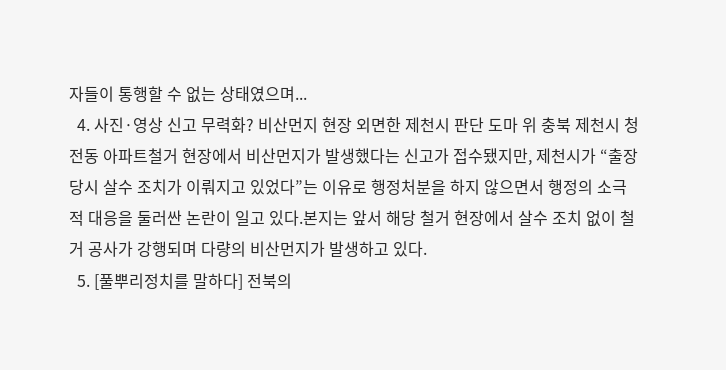자들이 통행할 수 없는 상태였으며...
  4. 사진·영상 신고 무력화? 비산먼지 현장 외면한 제천시 판단 도마 위 충북 제천시 청전동 아파트철거 현장에서 비산먼지가 발생했다는 신고가 접수됐지만, 제천시가 “출장 당시 살수 조치가 이뤄지고 있었다”는 이유로 행정처분을 하지 않으면서 행정의 소극적 대응을 둘러싼 논란이 일고 있다.본지는 앞서 해당 철거 현장에서 살수 조치 없이 철거 공사가 강행되며 다량의 비산먼지가 발생하고 있다.
  5. [풀뿌리정치를 말하다] 전북의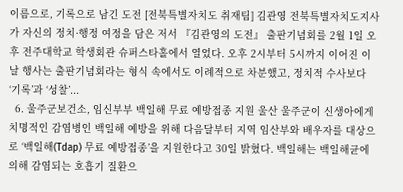이름으로, 기록으로 남긴 도전 [전북특별자치도 취재팀] 김관영 전북특별자치도지사가 자신의 정치·행정 여정을 담은 저서 『김관영의 도전』 출판기념회를 2월 1일 오후 전주대학교 학생회관 슈퍼스타홀에서 열었다. 오후 2시부터 5시까지 이어진 이날 행사는 출판기념회라는 형식 속에서도 이례적으로 차분했고, 정치적 수사보다 ‘기록’과 ‘성찰’...
  6. 울주군보건소, 임신부부 백일해 무료 예방접종 지원 울산 울주군이 신생아에게 치명적인 감염병인 백일해 예방을 위해 다음달부터 지역 임산부와 배우자를 대상으로 ‘백일해(Tdap) 무료 예방접종’을 지원한다고 30일 밝혔다. 백일해는 백일해균에 의해 감염되는 호흡기 질환으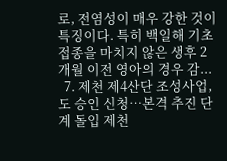로, 전염성이 매우 강한 것이 특징이다. 특히 백일해 기초접종을 마치지 않은 생후 2개월 이전 영아의 경우 감...
  7. 제천 제4산단 조성사업, 도 승인 신청…본격 추진 단계 돌입 제천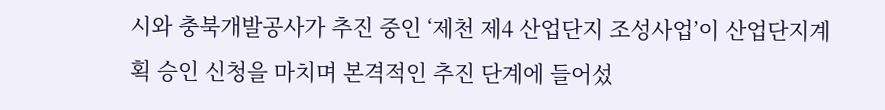시와 충북개발공사가 추진 중인 ‘제천 제4 산업단지 조성사업’이 산업단지계획 승인 신청을 마치며 본격적인 추진 단계에 들어섰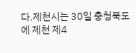다.제천시는 30일 충청북도에 제천 제4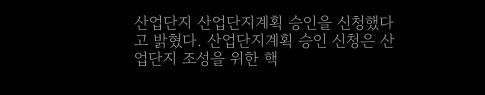산업단지 산업단지계획 승인을 신청했다고 밝혔다. 산업단지계획 승인 신청은 산업단지 조성을 위한 핵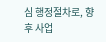심 행정절차로, 향후 사업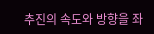추진의 속도와 방향을 좌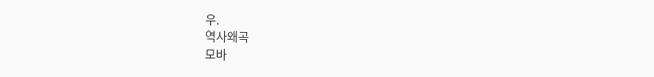우.
역사왜곡
모바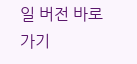일 버전 바로가기